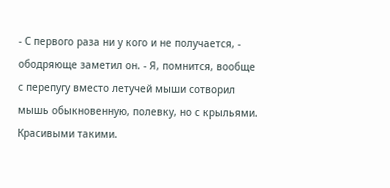- С первого раза ни у кого и не получается, - ободряюще заметил он. - Я, помнится, вообще с перепугу вместо летучей мыши сотворил мышь обыкновенную, полевку, но с крыльями. Красивыми такими.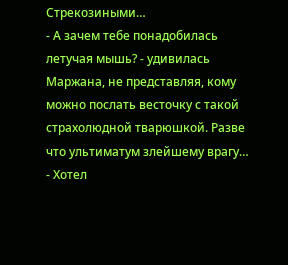Стрекозиными…
- А зачем тебе понадобилась летучая мышь? - удивилась Маржана, не представляя, кому можно послать весточку с такой страхолюдной тварюшкой. Разве что ультиматум злейшему врагу…
- Хотел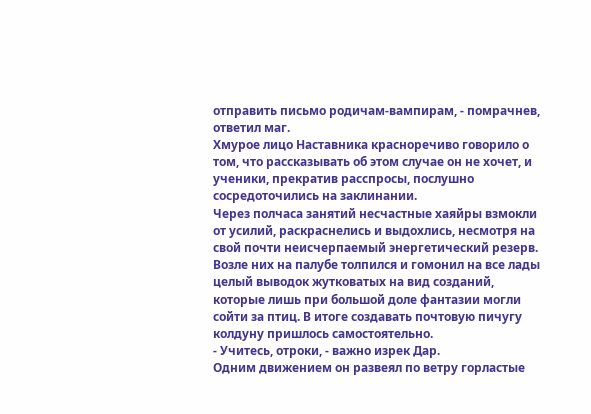отправить письмо родичам-вампирам, - помрачнев, ответил маг.
Хмурое лицо Наставника красноречиво говорило о том, что рассказывать об этом случае он не хочет, и ученики, прекратив расспросы, послушно сосредоточились на заклинании.
Через полчаса занятий несчастные хаяйры взмокли от усилий, раскраснелись и выдохлись, несмотря на свой почти неисчерпаемый энергетический резерв. Возле них на палубе толпился и гомонил на все лады целый выводок жутковатых на вид созданий, которые лишь при большой доле фантазии могли сойти за птиц. В итоге создавать почтовую пичугу колдуну пришлось самостоятельно.
- Учитесь, отроки, - важно изрек Дар.
Одним движением он развеял по ветру горластые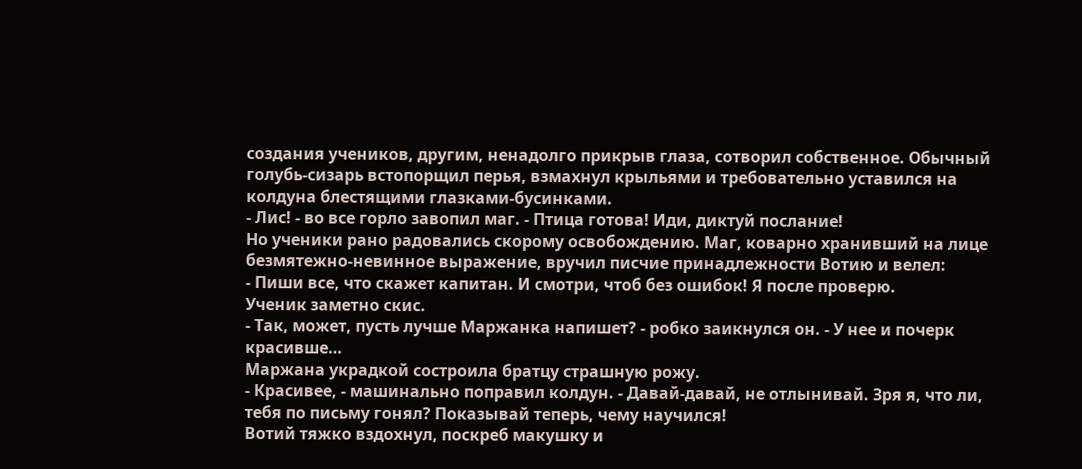создания учеников, другим, ненадолго прикрыв глаза, сотворил собственное. Обычный голубь-сизарь встопорщил перья, взмахнул крыльями и требовательно уставился на колдуна блестящими глазками-бусинками.
- Лис! - во все горло завопил маг. - Птица готова! Иди, диктуй послание!
Но ученики рано радовались скорому освобождению. Маг, коварно хранивший на лице безмятежно-невинное выражение, вручил писчие принадлежности Вотию и велел:
- Пиши все, что скажет капитан. И смотри, чтоб без ошибок! Я после проверю.
Ученик заметно скис.
- Так, может, пусть лучше Маржанка напишет? - робко заикнулся он. - У нее и почерк красивше…
Маржана украдкой состроила братцу страшную рожу.
- Красивее, - машинально поправил колдун. - Давай-давай, не отлынивай. Зря я, что ли, тебя по письму гонял? Показывай теперь, чему научился!
Вотий тяжко вздохнул, поскреб макушку и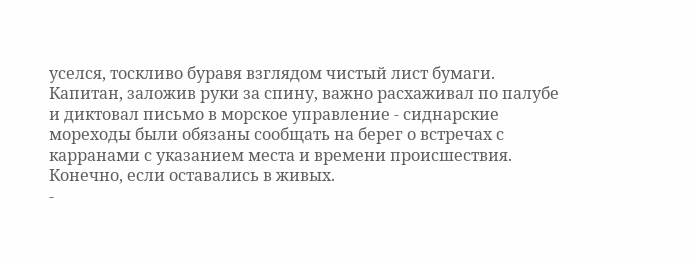уселся, тоскливо буравя взглядом чистый лист бумаги.
Капитан, заложив руки за спину, важно расхаживал по палубе и диктовал письмо в морское управление - сиднарские мореходы были обязаны сообщать на берег о встречах с карранами с указанием места и времени происшествия. Конечно, если оставались в живых.
-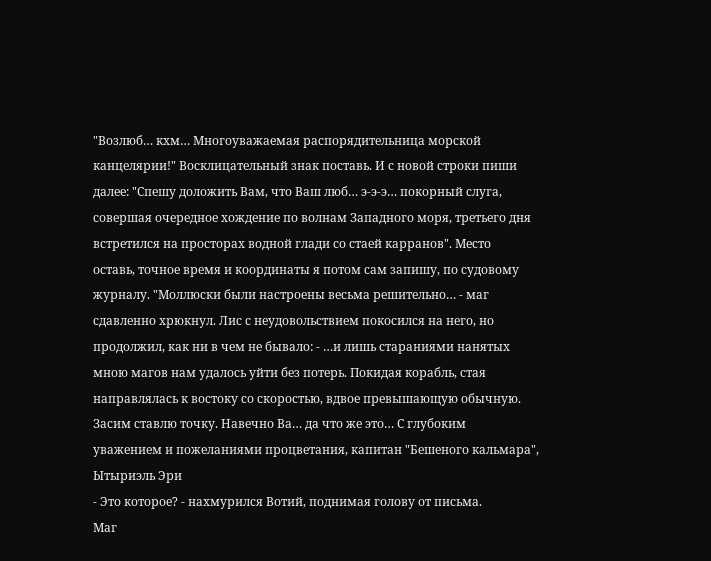"Возлюб… кхм… Многоуважаемая распорядительница морской
канцелярии!" Восклицательный знак поставь. И с новой строки пиши
далее: "Спешу доложить Вам, что Ваш люб… э-э-э… покорный слуга,
совершая очередное хождение по волнам Западного моря, третьего дня
встретился на просторах водной глади со стаей карранов". Место
оставь, точное время и координаты я потом сам запишу, по судовому
журналу. "Моллюски были настроены весьма решительно… - маг
сдавленно хрюкнул. Лис с неудовольствием покосился на него, но
продолжил, как ни в чем не бывало: - …и лишь стараниями нанятых
мною магов нам удалось уйти без потерь. Покидая корабль, стая
направлялась к востоку со скоростью, вдвое превышающую обычную.
Засим ставлю точку. Навечно Ва… да что же это… С глубоким
уважением и пожеланиями процветания, капитан "Бешеного кальмара",
Ытыриэль Эри
- Это которое? - нахмурился Вотий, поднимая голову от письма.
Маг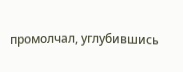промолчал, углубившись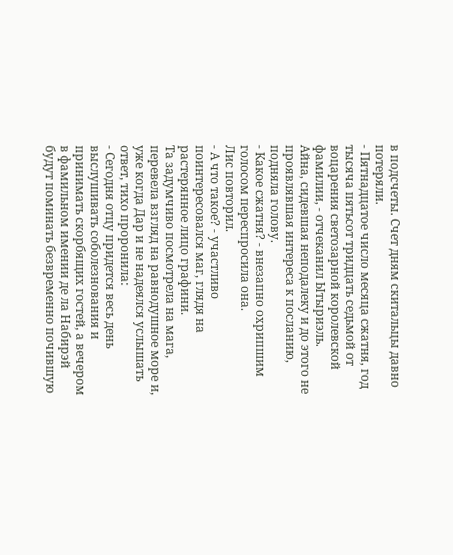в подсчеты. Счет дням скитальцы давно потеряли.
- Пятнадцатое число месяца сжатня, год тысяча пятьсот тридцать седьмой от воцарения светозарной королевской фамилии, - отчеканил Ытыриэль.
Айна, сидевшая неподалеку и до этого не проявлявшая интереса к посланию, подняла голову.
- Какое сжатня? - внезапно охрипшим голосом переспросила она.
Лис повторил.
- А что такое? - участливо поинтересовался маг, глядя на растерянное лицо графини.
Та задумчиво посмотрела на мага, перевела взгляд на равнодушное море и, уже когда Дар и не надеялся услышать ответ, тихо проронила:
- Сегодня отцу придется весь день выслушивать соболезнования и принимать скорбящих гостей, а вечером в фамильном имении де ла Набирэй будут поминать безвременно почившую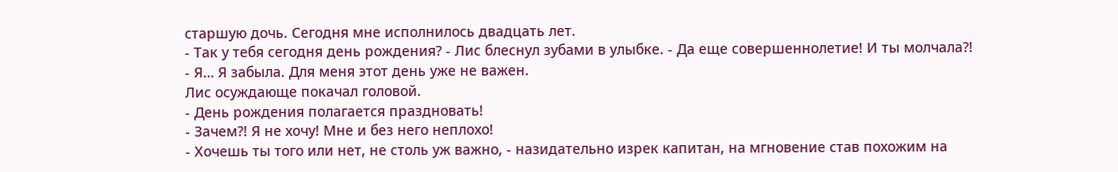старшую дочь. Сегодня мне исполнилось двадцать лет.
- Так у тебя сегодня день рождения? - Лис блеснул зубами в улыбке. - Да еще совершеннолетие! И ты молчала?!
- Я… Я забыла. Для меня этот день уже не важен.
Лис осуждающе покачал головой.
- День рождения полагается праздновать!
- Зачем?! Я не хочу! Мне и без него неплохо!
- Хочешь ты того или нет, не столь уж важно, - назидательно изрек капитан, на мгновение став похожим на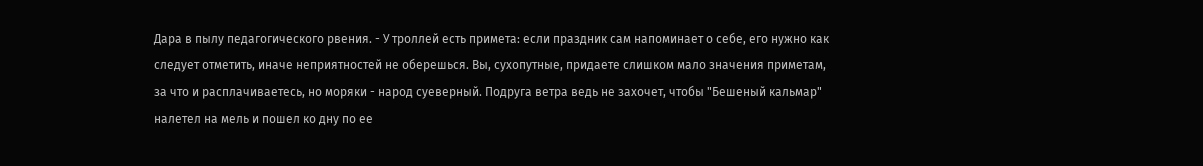Дара в пылу педагогического рвения. - У троллей есть примета: если праздник сам напоминает о себе, его нужно как следует отметить, иначе неприятностей не оберешься. Вы, сухопутные, придаете слишком мало значения приметам, за что и расплачиваетесь, но моряки - народ суеверный. Подруга ветра ведь не захочет, чтобы "Бешеный кальмар" налетел на мель и пошел ко дну по ее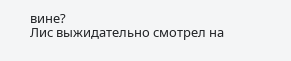вине?
Лис выжидательно смотрел на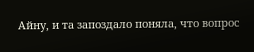Айну, и та запоздало поняла, что вопрос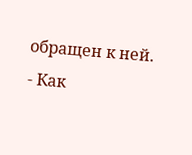обращен к ней.
- Как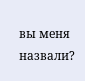вы меня назвали?